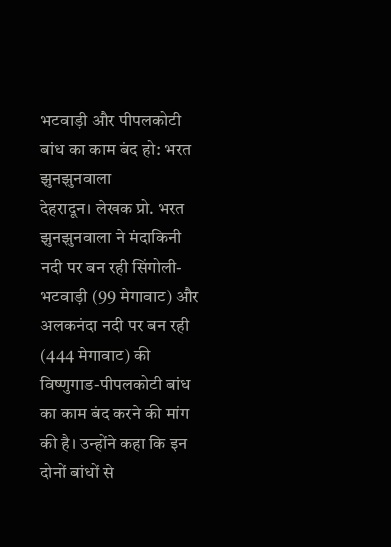भटवाड़ी और पीपलकोटी बांध का काम बंद हो: भरत झुनझुनवाला
देहरादून। लेखक प्रो. भरत झुनझुनवाला ने मंदाकिनी नदी पर बन रही सिंगोली-भटवाड़ी (99 मेगावाट) और अलकनंदा नदी पर बन रही (444 मेगावाट) की विष्णुगाड-पीपलकोटी बांध का काम बंद करने की मांग की है। उन्होंने कहा कि इन दोनों बांधों से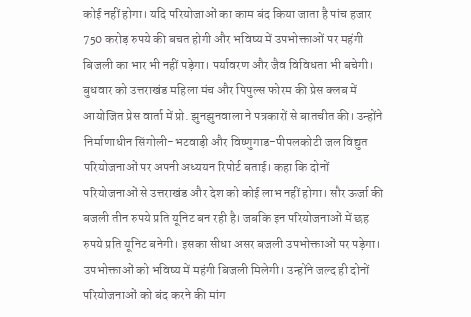कोई नहीं होगा। यदि परियोजाओं का काम बंद किया जाता है पांच हजार 750 करोड़ रुपये की बचत होगी और भविष्य में उपभोक्ताओं पर महंगी बिजली का भार भी नहीं पड़ेगा। पर्यावरण और जैव विविधता भी बचेगी। बुधवार को उत्तराखंड महिला मंच और पिपुल्स फोरम की प्रेस क्लब में आयोजित प्रेस वार्ता में प्रो. झुनझुनवाला ने पत्रकारों से बातचीत की। उन्होंने निर्माणाधीन सिंगोली-भटवाड़ी और विष्णुगाड-पीपलकोटी जल विद्युत परियोजनाओं पर अपनी अध्ययन रिपोर्ट बताई। कहा कि दोनों परियोजनाओं से उत्तराखंड और देश को कोई लाभ नहीं होगा। सौर ऊर्जा की बजली तीन रुपये प्रति यूनिट बन रही है। जबकि इन परियोजनाओं में छह रुपये प्रति यूनिट बनेगी। इसका सीधा असर बजली उपभोक्ताओं पर पड़ेगा। उपभोक्ताओं को भविष्य में महंगी बिजली मिलेगी। उन्होंने जल्द ही दोनों परियोजनाओं को बंद करने की मांग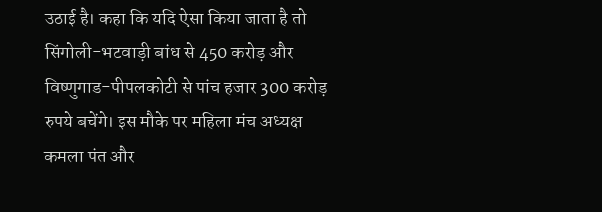उठाई है। कहा कि यदि ऐसा किया जाता है तो सिंगोली-भटवाड़ी बांध से 450 करोड़ और विष्णुगाड-पीपलकोटी से पांच हजार 300 करोड़ रुपये बचेंगे। इस मौके पर महिला मंच अध्यक्ष कमला पंत और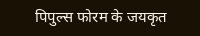पिपुल्स फोरम के जयकृत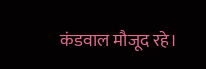कंडवाल मौजूद रहे।